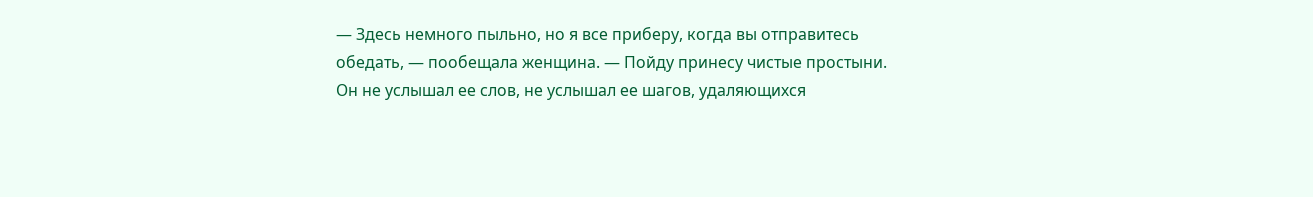— Здесь немного пыльно, но я все приберу, когда вы отправитесь обедать, — пообещала женщина. — Пойду принесу чистые простыни.
Он не услышал ее слов, не услышал ее шагов, удаляющихся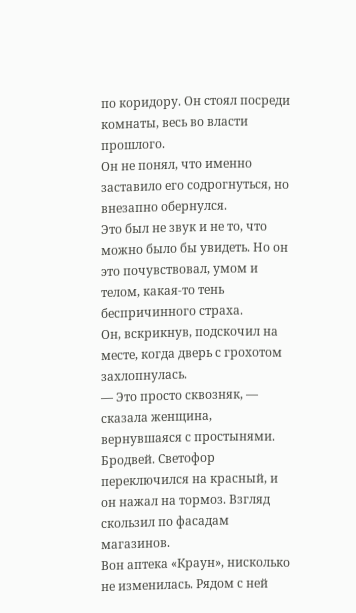по коридору. Он стоял посреди комнаты, весь во власти прошлого.
Он не понял, что именно заставило его содрогнуться, но внезапно обернулся.
Это был не звук и не то, что можно было бы увидеть. Но он это почувствовал, умом и телом, какая-то тень беспричинного страха.
Он, вскрикнув, подскочил на месте, когда дверь с грохотом захлопнулась.
— Это просто сквозняк, — сказала женщина, вернувшаяся с простынями.
Бродвей. Светофор переключился на красный, и он нажал на тормоз. Взгляд скользил по фасадам магазинов.
Вон аптека «Краун», нисколько не изменилась. Рядом с ней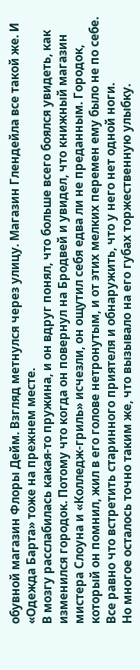обувной магазин Флоры Дейм. Взгляд метнулся через улицу. Магазин Глендейла все такой же. И «Одежда Барта» тоже на прежнем месте.
В мозгу расслабилась какая-то пружина, и он вдруг понял, что больше всего боялся увидеть, как изменился городок. Потому что когда он повернул на Бродвей и увидел, что книжный магазин мистера Слоуна и «Колледж-гриль» исчезли, он ощутил себя едва ли не преданным. Городок, который он помнил, жил в его голове нетронутым, и от этих мелких перемен ему было не по себе. Все равно что встретить старинного приятеля и обнаружить, что у него нет одной ноги.
Но многое осталось точно таким же, что вызывало на его губах торжественную улыбку.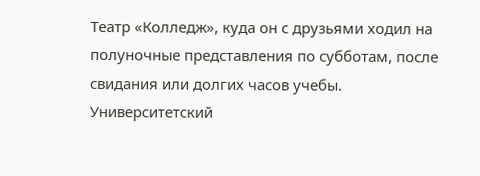Театр «Колледж», куда он с друзьями ходил на полуночные представления по субботам, после свидания или долгих часов учебы. Университетский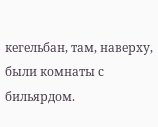кегельбан, там, наверху, были комнаты с бильярдом.